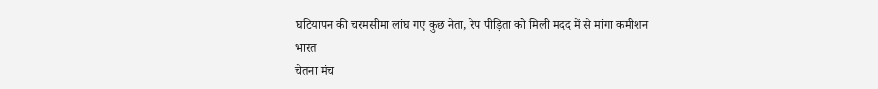घटियापन की चरमसीमा लांघ गए कुछ नेता, रेप पीड़िता को मिली मदद में से मांगा कमीशन
भारत
चेतना मंच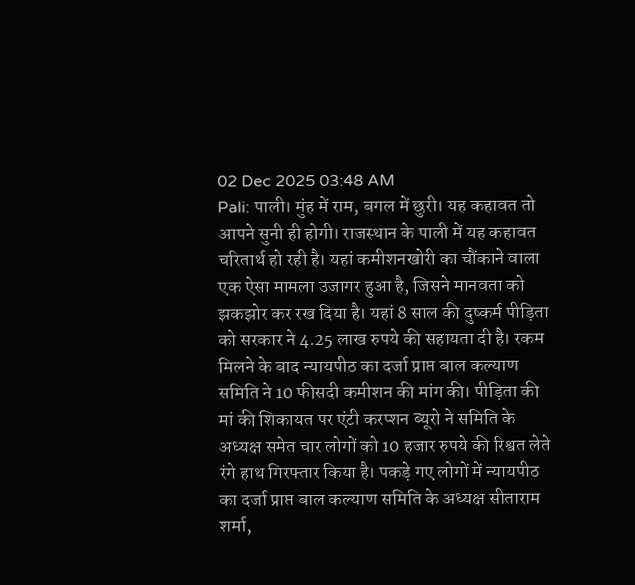02 Dec 2025 03:48 AM
Pali: पाली। मुंह में राम, बगल में छुरी। यह कहावत तो आपने सुनी ही होगी। राजस्थान के पाली में यह कहावत चरितार्थ हो रही है। यहां कमीशनखोरी का चौंकाने वाला एक ऐसा मामला उजागर हुआ है, जिसने मानवता को झकझोर कर रख दिया है। यहां 8 साल की दुष्कर्म पीड़िता को सरकार ने 4.25 लाख रुपये की सहायता दी है। रकम मिलने के बाद न्यायपीठ का दर्जा प्राप्त बाल कल्याण समिति ने 10 फीसदी कमीशन की मांग की। पीड़िता की मां की शिकायत पर एंटी करप्शन ब्यूरो ने समिति के अध्यक्ष समेत चार लोगों को 10 हजार रुपये की रिश्वत लेते रंगे हाथ गिरफ्तार किया है। पकड़े गए लोगों में न्यायपीठ का दर्जा प्राप्त बाल कल्याण समिति के अध्यक्ष सीताराम शर्मा,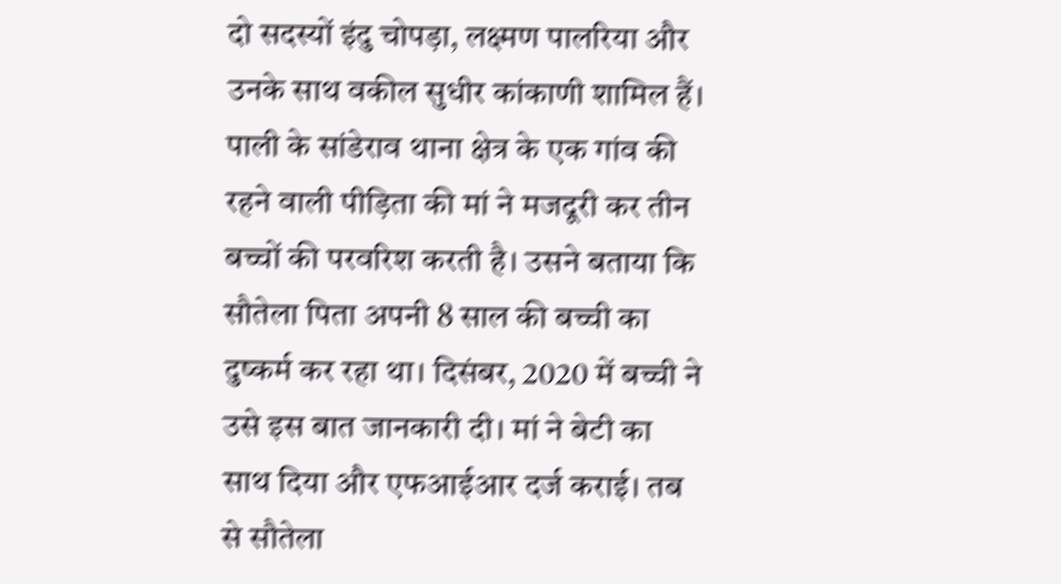दो सदस्यों इंदु चोपड़ा, लक्ष्मण पालरिया और उनके साथ वकील सुधीर कांकाणी शामिल हैं।
पाली के सांडेराव थाना क्षेत्र के एक गांव की रहने वाली पीड़िता की मां ने मजदूरी कर तीन बच्चों की परवरिश करती है। उसने बताया कि सौतेला पिता अपनी 8 साल की बच्ची का दुष्कर्म कर रहा था। दिसंबर, 2020 में बच्ची ने उसे इस बात जानकारी दी। मां ने बेटी का साथ दिया और एफआईआर दर्ज कराई। तब से सौतेला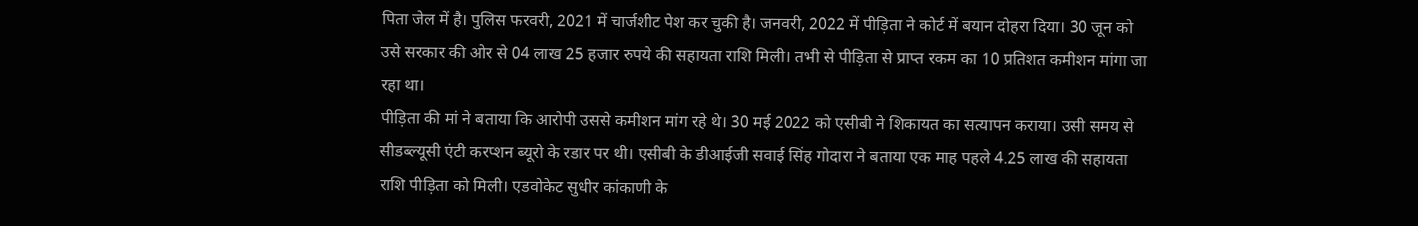पिता जेल में है। पुलिस फरवरी, 2021 में चार्जशीट पेश कर चुकी है। जनवरी, 2022 में पीड़िता ने कोर्ट में बयान दोहरा दिया। 30 जून को उसे सरकार की ओर से 04 लाख 25 हजार रुपये की सहायता राशि मिली। तभी से पीड़िता से प्राप्त रकम का 10 प्रतिशत कमीशन मांगा जा रहा था।
पीड़िता की मां ने बताया कि आरोपी उससे कमीशन मांग रहे थे। 30 मई 2022 को एसीबी ने शिकायत का सत्यापन कराया। उसी समय से सीडब्ल्यूसी एंटी करप्शन ब्यूरो के रडार पर थी। एसीबी के डीआईजी सवाई सिंह गोदारा ने बताया एक माह पहले 4.25 लाख की सहायता राशि पीड़िता को मिली। एडवोकेट सुधीर कांकाणी के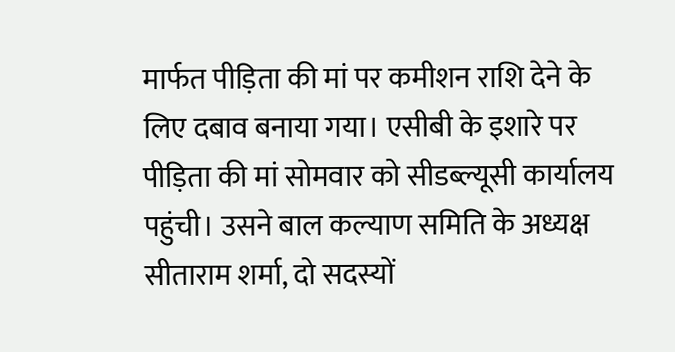मार्फत पीड़िता की मां पर कमीशन राशि देने के लिए दबाव बनाया गया। एसीबी के इशारे पर पीड़िता की मां सोमवार को सीडब्ल्यूसी कार्यालय पहुंची। उसने बाल कल्याण समिति के अध्यक्ष सीताराम शर्मा, दो सदस्यों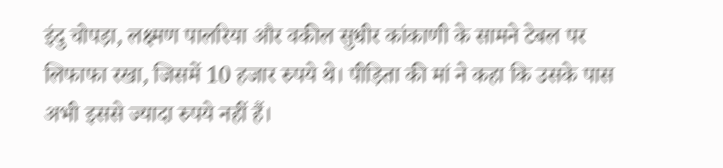इंदु चोपड़ा, लक्ष्मण पालरिया और वकील सुधीर कांकाणी के सामने टेबल पर लिफाफा रखा, जिसमें 10 हजार रुपये थे। पीड़िता की मां ने कहा कि उसके पास अभी इससे ज्यादा रुपये नहीं हैं।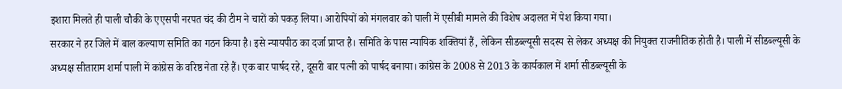इशारा मिलते ही पाली चौकी के एएसपी नरपत चंद की टीम ने चारों को पकड़ लिया। आरोपियों को मंगलवार को पाली में एसीबी मामले की विशेष अदालत में पेश किया गया।
सरकार ने हर जिले में बाल कल्याण समिति का गठन किया है। इसे न्यायपीठ का दर्जा प्राप्त है। समिति के पास न्यायिक शक्तियां हैं, लेकिन सीडब्ल्यूसी सदस्य से लेकर अध्यक्ष की नियुक्त राजनीतिक होती है। पाली में सीडब्ल्यूसी के अध्यक्ष सीताराम शर्मा पाली में कांग्रेस के वरिष्ठ नेता रहे हैं। एक बार पार्षद रहे, दूसरी बार पत्नी को पार्षद बनाया। कांग्रेस के 2008 से 2013 के कार्यकाल में शर्मा सीडब्ल्यूसी के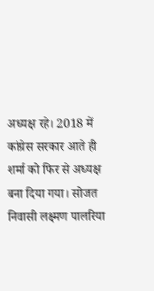अध्यक्ष रहे। 2018 में कांग्रेस सरकार आते ही शर्मा को फिर से अध्यक्ष बना दिया गया। सोजत निवासी लक्ष्मण पालरिया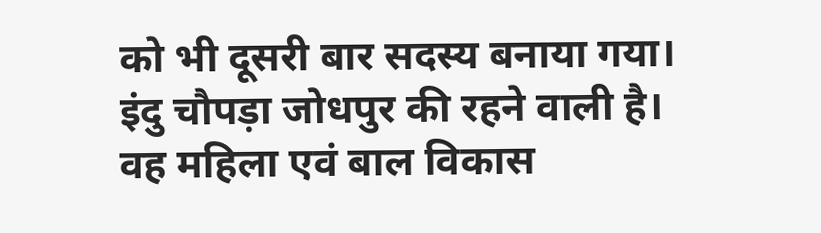को भी दूसरी बार सदस्य बनाया गया। इंदु चौपड़ा जोधपुर की रहने वाली है। वह महिला एवं बाल विकास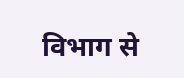विभाग से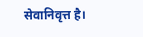सेवानिवृत्त है।